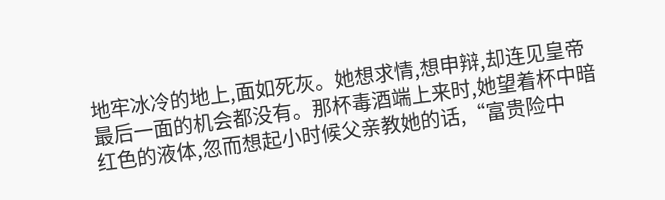地牢冰冷的地上,面如死灰。她想求情,想申辩,却连见皇帝最后一面的机会都没有。那杯毒酒端上来时,她望着杯中暗红色的液体,忽而想起小时候父亲教她的话,“富贵险中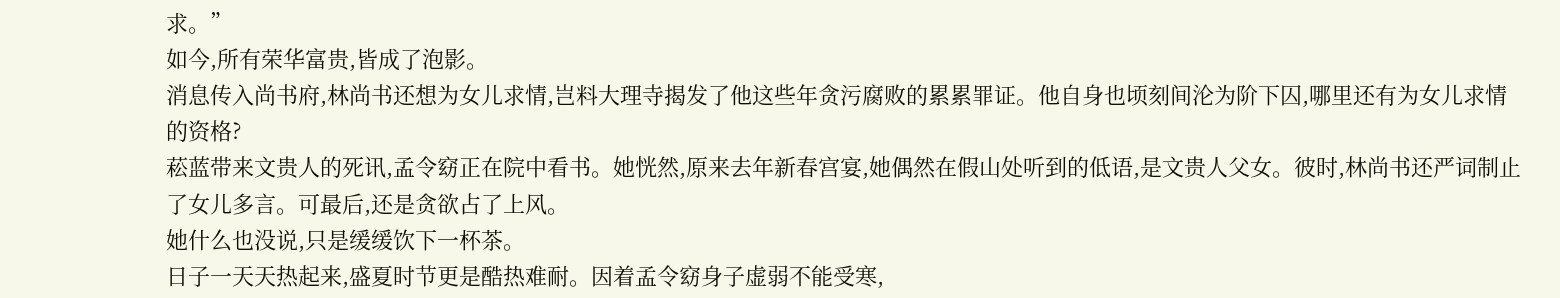求。”
如今,所有荣华富贵,皆成了泡影。
消息传入尚书府,林尚书还想为女儿求情,岂料大理寺揭发了他这些年贪污腐败的累累罪证。他自身也顷刻间沦为阶下囚,哪里还有为女儿求情的资格?
菘蓝带来文贵人的死讯,孟令窈正在院中看书。她恍然,原来去年新春宫宴,她偶然在假山处听到的低语,是文贵人父女。彼时,林尚书还严词制止了女儿多言。可最后,还是贪欲占了上风。
她什么也没说,只是缓缓饮下一杯茶。
日子一天天热起来,盛夏时节更是酷热难耐。因着孟令窈身子虚弱不能受寒,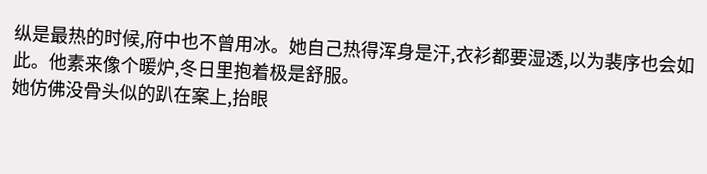纵是最热的时候,府中也不曾用冰。她自己热得浑身是汗,衣衫都要湿透,以为裴序也会如此。他素来像个暖炉,冬日里抱着极是舒服。
她仿佛没骨头似的趴在案上,抬眼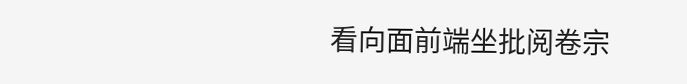看向面前端坐批阅卷宗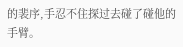的裴序,手忍不住探过去碰了碰他的手臂。